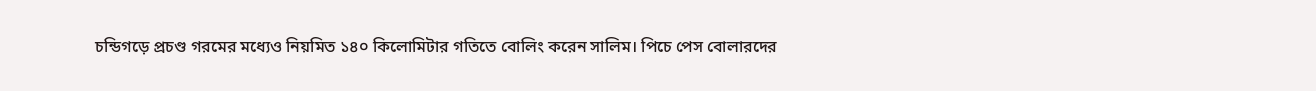চন্ডিগড়ে প্রচণ্ড গরমের মধ্যেও নিয়মিত ১৪০ কিলোমিটার গতিতে বোলিং করেন সালিম। পিচে পেস বোলারদের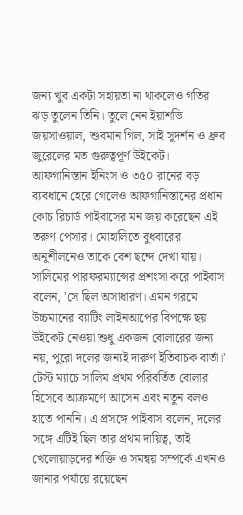জন্য খুব একটা সহায়তা না থাকলেও গতির ঝড় তুলেন তিনি। তুলে নেন ইয়াশভি জয়সাওয়াল, শুবমান গিল, সাই সুদর্শন ও ধ্রুব জুরেলের মত গুরুত্বপূর্ণ উইকেট।
আফগানিস্তান ইনিংস ও ৩৫০ রানের বড় ব্যবধানে হেরে গেলেও আফগানিস্তানের প্রধান কোচ রিচার্ড পাইবাসের মন জয় করেছেন এই তরুণ পেসার। মোহালিতে বুধবারের অনুশীলনেও তাকে বেশ ছন্দে দেখা যায়।
সালিমের পারফরম্যান্সের প্রশংসা করে পাইবাস বলেন, 'সে ছিল অসাধারণ। এমন গরমে উচ্চমানের ব্যাটিং লাইনআপের বিপক্ষে ছয় উইকেট নেওয়া শুধু একজন বোলারের জন্য নয়, পুরো দলের জন্যই দারুণ ইতিবাচক বার্তা।'
টেস্ট ম্যাচে সালিম প্রথম পরিবর্তিত বোলার হিসেবে আক্রমণে আসেন এবং নতুন বলও হাতে পাননি। এ প্রসঙ্গে পাইবাস বলেন, দলের সঙ্গে এটিই ছিল তার প্রথম দায়িত্ব, তাই খেলোয়াড়দের শক্তি ও সমন্বয় সম্পর্কে এখনও জানার পর্যায়ে রয়েছেন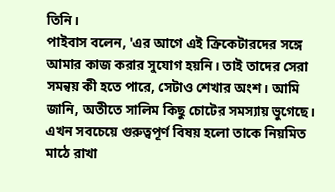তিনি।
পাইবাস বলেন, 'এর আগে এই ক্রিকেটারদের সঙ্গে আমার কাজ করার সুযোগ হয়নি। তাই তাদের সেরা সমন্বয় কী হতে পারে, সেটাও শেখার অংশ। আমি জানি, অতীতে সালিম কিছু চোটের সমস্যায় ভুগেছে। এখন সবচেয়ে গুরুত্বপূর্ণ বিষয় হলো তাকে নিয়মিত মাঠে রাখা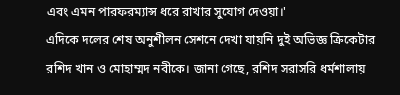এবং এমন পারফরম্যান্স ধরে রাখার সুযোগ দেওয়া।'
এদিকে দলের শেষ অনুশীলন সেশনে দেখা যায়নি দুই অভিজ্ঞ ক্রিকেটার রশিদ খান ও মোহাম্মদ নবীকে। জানা গেছে, রশিদ সরাসরি ধর্মশালায়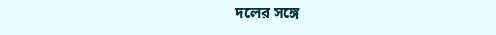দলের সঙ্গে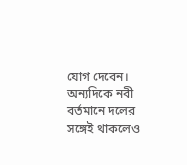যোগ দেবেন। অন্যদিকে নবী বর্তমানে দলের সঙ্গেই থাকলেও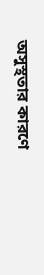অসুস্থতার কারণে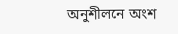অনুশীলনে অংশ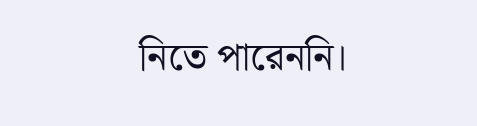নিতে পারেননি।